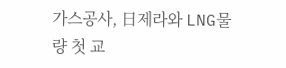가스공사, 日제라와 LNG물량 첫 교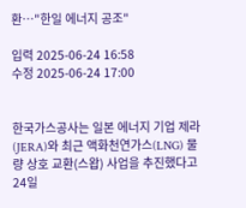환…"한일 에너지 공조"

입력 2025-06-24 16:58
수정 2025-06-24 17:00


한국가스공사는 일본 에너지 기업 제라(JERA)와 최근 액화천연가스(LNG) 물량 상호 교환(스왑) 사업을 추진했다고 24일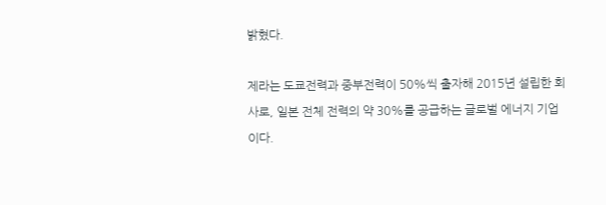밝혔다.

제라는 도쿄전력과 중부전력이 50%씩 출자해 2015년 설립한 회사로, 일본 전체 전력의 약 30%를 공급하는 글로벌 에너지 기업이다.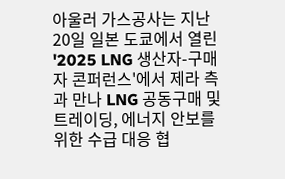아울러 가스공사는 지난 20일 일본 도쿄에서 열린 '2025 LNG 생산자-구매자 콘퍼런스'에서 제라 측과 만나 LNG 공동구매 및 트레이딩, 에너지 안보를 위한 수급 대응 협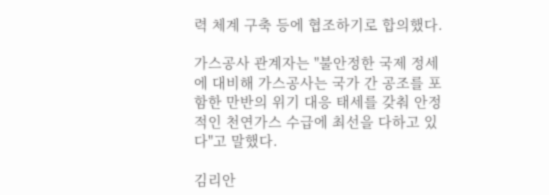력 체계 구축 등에 협조하기로 합의했다.

가스공사 관계자는 "불안정한 국제 정세에 대비해 가스공사는 국가 간 공조를 포함한 만반의 위기 대응 태세를 갖춰 안정적인 천연가스 수급에 최선을 다하고 있다"고 말했다.

김리안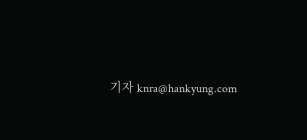기자 knra@hankyung.com